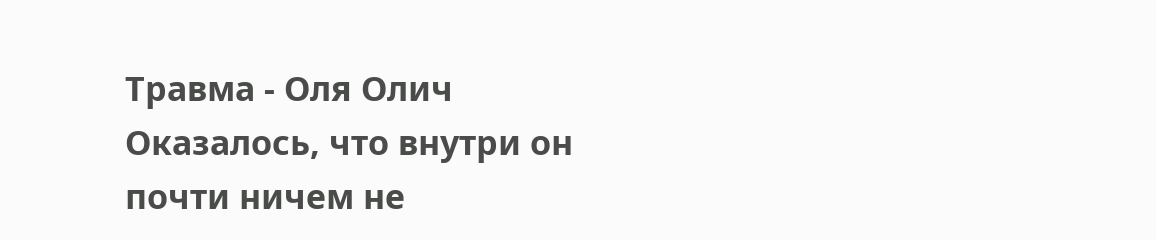Травма - Оля Олич
Оказалось, что внутри он почти ничем не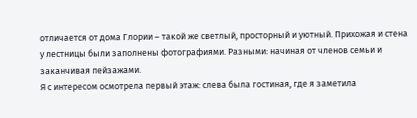отличается от дома Глории – такой же светлый, просторный и уютный. Прихожая и стена у лестницы были заполнены фотографиями. Разными: начиная от членов семьи и заканчивая пейзажами.
Я с интересом осмотрела первый этаж: слева была гостиная, где я заметила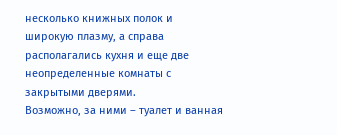несколько книжных полок и широкую плазму, а справа располагались кухня и еще две неопределенные комнаты с закрытыми дверями.
Возможно, за ними – туалет и ванная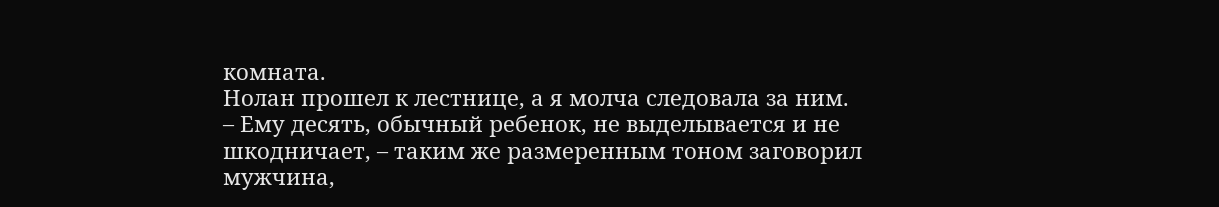комната.
Нолан прошел к лестнице, а я молча следовала за ним.
– Ему десять, обычный ребенок, не выделывается и не шкодничает, – таким же размеренным тоном заговорил мужчина,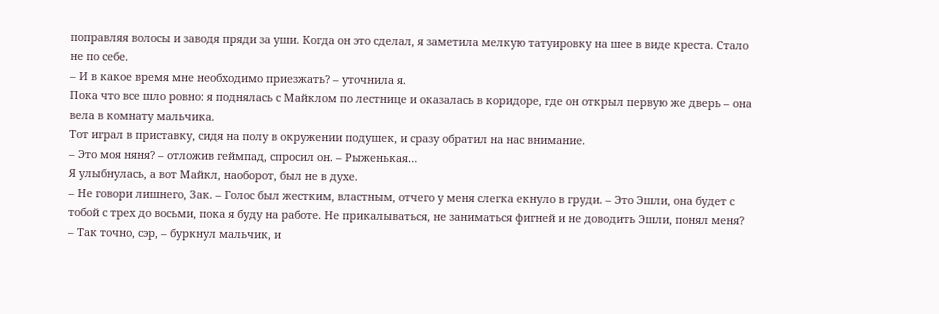поправляя волосы и заводя пряди за уши. Когда он это сделал, я заметила мелкую татуировку на шее в виде креста. Стало не по себе.
– И в какое время мне необходимо приезжать? – уточнила я.
Пока что все шло ровно: я поднялась с Майклом по лестнице и оказалась в коридоре, где он открыл первую же дверь – она вела в комнату мальчика.
Тот играл в приставку, сидя на полу в окружении подушек, и сразу обратил на нас внимание.
– Это моя няня? – отложив геймпад, спросил он. – Рыженькая…
Я улыбнулась, а вот Майкл, наоборот, был не в духе.
– Не говори лишнего, Зак. – Голос был жестким, властным, отчего у меня слегка екнуло в груди. – Это Эшли, она будет с тобой с трех до восьми, пока я буду на работе. Не прикалываться, не заниматься фигней и не доводить Эшли, понял меня?
– Так точно, сэр, – буркнул мальчик, и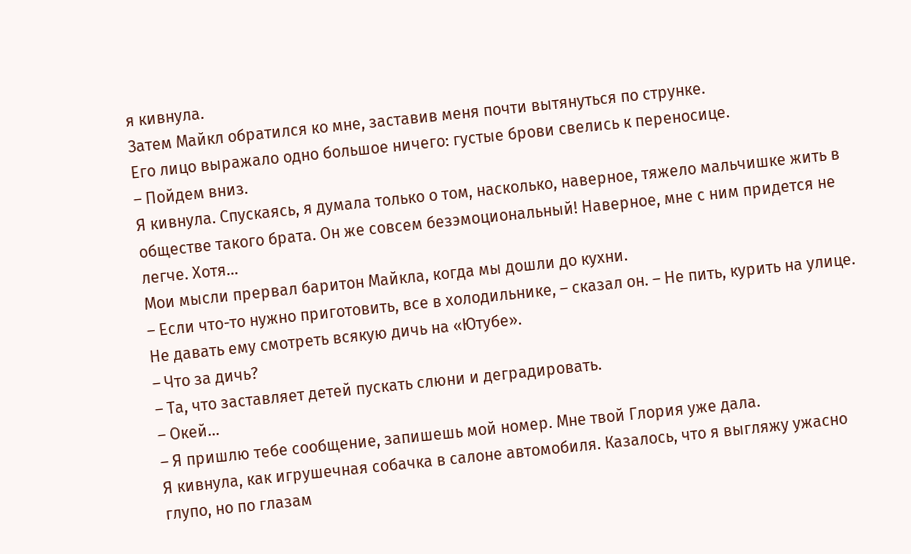я кивнула.
Затем Майкл обратился ко мне, заставив меня почти вытянуться по струнке.
Его лицо выражало одно большое ничего: густые брови свелись к переносице.
– Пойдем вниз.
Я кивнула. Спускаясь, я думала только о том, насколько, наверное, тяжело мальчишке жить в обществе такого брата. Он же совсем безэмоциональный! Наверное, мне с ним придется не легче. Хотя…
Мои мысли прервал баритон Майкла, когда мы дошли до кухни.
– Если что-то нужно приготовить, все в холодильнике, – сказал он. – Не пить, курить на улице. Не давать ему смотреть всякую дичь на «Ютубе».
– Что за дичь?
– Та, что заставляет детей пускать слюни и деградировать.
– Окей…
– Я пришлю тебе сообщение, запишешь мой номер. Мне твой Глория уже дала.
Я кивнула, как игрушечная собачка в салоне автомобиля. Казалось, что я выгляжу ужасно глупо, но по глазам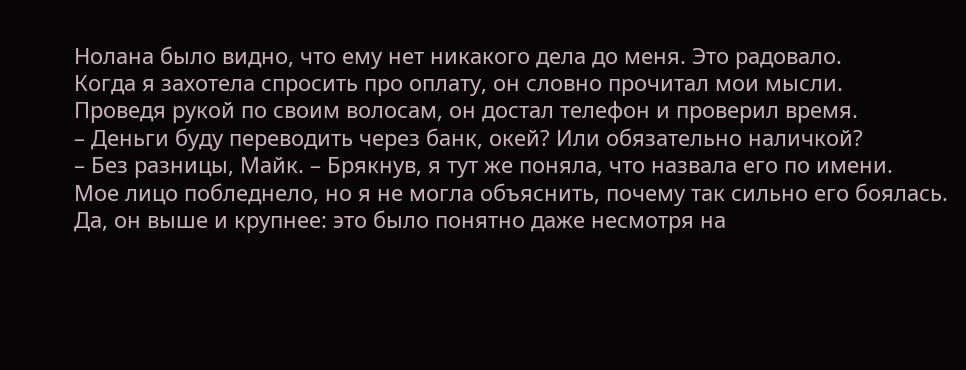Нолана было видно, что ему нет никакого дела до меня. Это радовало.
Когда я захотела спросить про оплату, он словно прочитал мои мысли.
Проведя рукой по своим волосам, он достал телефон и проверил время.
– Деньги буду переводить через банк, окей? Или обязательно наличкой?
– Без разницы, Майк. – Брякнув, я тут же поняла, что назвала его по имени.
Мое лицо побледнело, но я не могла объяснить, почему так сильно его боялась. Да, он выше и крупнее: это было понятно даже несмотря на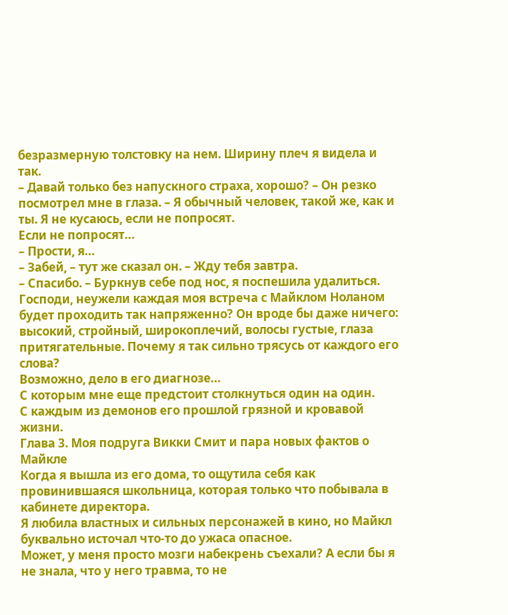безразмерную толстовку на нем. Ширину плеч я видела и так.
– Давай только без напускного страха, хорошо? – Он резко посмотрел мне в глаза. – Я обычный человек, такой же, как и ты. Я не кусаюсь, если не попросят.
Если не попросят…
– Прости, я…
– Забей, – тут же сказал он. – Жду тебя завтра.
– Спасибо. – Буркнув себе под нос, я поспешила удалиться.
Господи, неужели каждая моя встреча с Майклом Ноланом будет проходить так напряженно? Он вроде бы даже ничего: высокий, стройный, широкоплечий, волосы густые, глаза притягательные. Почему я так сильно трясусь от каждого его слова?
Возможно, дело в его диагнозе…
С которым мне еще предстоит столкнуться один на один.
С каждым из демонов его прошлой грязной и кровавой жизни.
Глава 3. Моя подруга Викки Смит и пара новых фактов о Майкле
Когда я вышла из его дома, то ощутила себя как провинившаяся школьница, которая только что побывала в кабинете директора.
Я любила властных и сильных персонажей в кино, но Майкл буквально источал что-то до ужаса опасное.
Может, у меня просто мозги набекрень съехали? А если бы я не знала, что у него травма, то не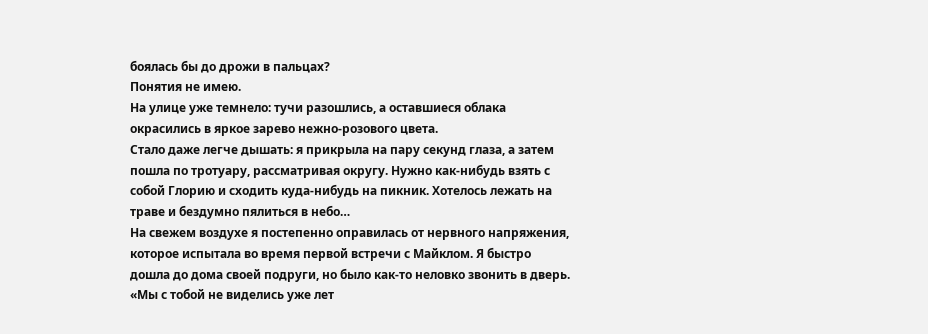боялась бы до дрожи в пальцах?
Понятия не имею.
На улице уже темнело: тучи разошлись, а оставшиеся облака окрасились в яркое зарево нежно-розового цвета.
Стало даже легче дышать: я прикрыла на пару секунд глаза, а затем пошла по тротуару, рассматривая округу. Нужно как-нибудь взять с собой Глорию и сходить куда-нибудь на пикник. Хотелось лежать на траве и бездумно пялиться в небо…
На свежем воздухе я постепенно оправилась от нервного напряжения, которое испытала во время первой встречи с Майклом. Я быстро дошла до дома своей подруги, но было как-то неловко звонить в дверь.
«Мы с тобой не виделись уже лет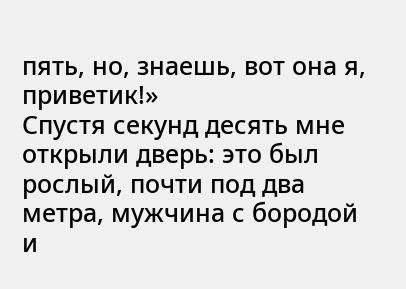пять, но, знаешь, вот она я, приветик!»
Спустя секунд десять мне открыли дверь: это был рослый, почти под два метра, мужчина с бородой и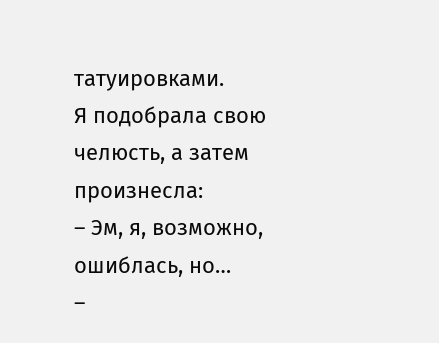татуировками.
Я подобрала свою челюсть, а затем произнесла:
– Эм, я, возможно, ошиблась, но…
–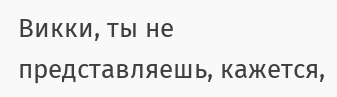Викки, ты не представляешь, кажется,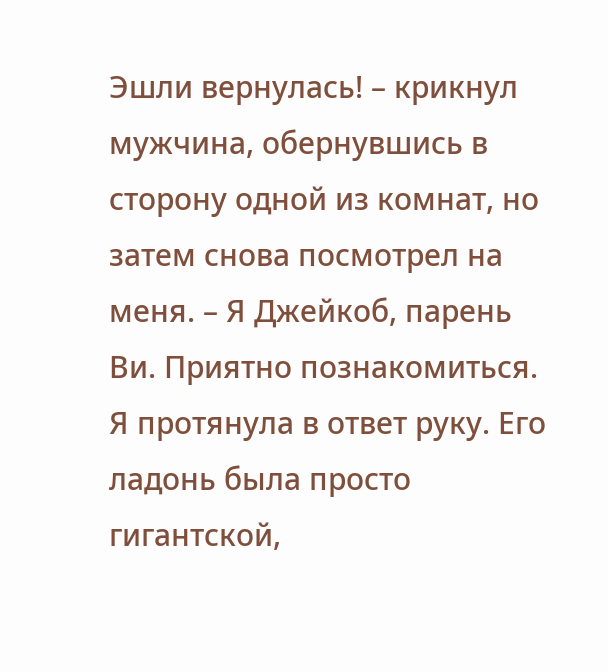Эшли вернулась! – крикнул мужчина, обернувшись в сторону одной из комнат, но затем снова посмотрел на меня. – Я Джейкоб, парень Ви. Приятно познакомиться.
Я протянула в ответ руку. Его ладонь была просто гигантской,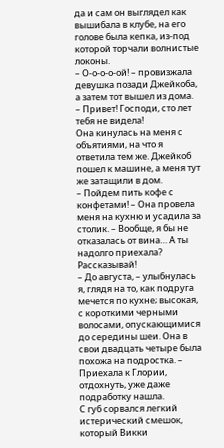да и сам он выглядел как вышибала в клубе, на его голове была кепка, из-под которой торчали волнистые локоны.
– О-о-о-о-ой! – провизжала девушка позади Джейкоба, а затем тот вышел из дома. – Привет! Господи, сто лет тебя не видела!
Она кинулась на меня с объятиями, на что я ответила тем же. Джейкоб пошел к машине, а меня тут же затащили в дом.
– Пойдем пить кофе с конфетами! – Она провела меня на кухню и усадила за столик. – Вообще, я бы не отказалась от вина… А ты надолго приехала? Рассказывай!
– До августа, – улыбнулась я, глядя на то, как подруга мечется по кухне; высокая, с короткими черными волосами, опускающимися до середины шеи. Она в свои двадцать четыре была похожа на подростка. – Приехала к Глории, отдохнуть, уже даже подработку нашла.
С губ сорвался легкий истерический смешок, который Викки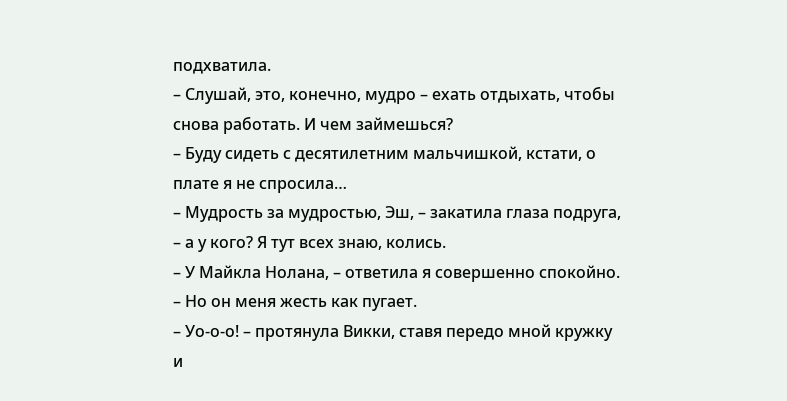подхватила.
– Слушай, это, конечно, мудро – ехать отдыхать, чтобы снова работать. И чем займешься?
– Буду сидеть с десятилетним мальчишкой, кстати, о плате я не спросила…
– Мудрость за мудростью, Эш, – закатила глаза подруга, – а у кого? Я тут всех знаю, колись.
– У Майкла Нолана, – ответила я совершенно спокойно. – Но он меня жесть как пугает.
– Уо-о-о! – протянула Викки, ставя передо мной кружку и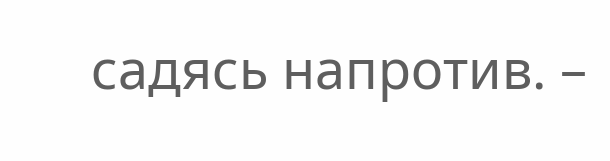садясь напротив. –